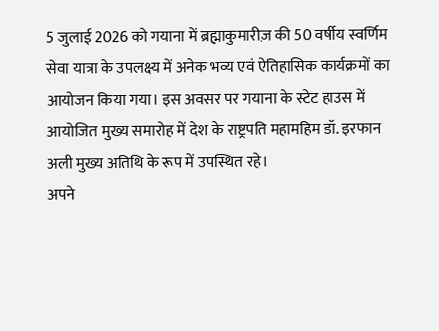5 जुलाई 2026 को गयाना में ब्रह्माकुमारीज़ की 50 वर्षीय स्वर्णिम सेवा यात्रा के उपलक्ष्य में अनेक भव्य एवं ऐतिहासिक कार्यक्रमों का आयोजन किया गया। इस अवसर पर गयाना के स्टेट हाउस में आयोजित मुख्य समारोह में देश के राष्ट्रपति महामहिम डॉ. इरफान अली मुख्य अतिथि के रूप में उपस्थित रहे।
अपने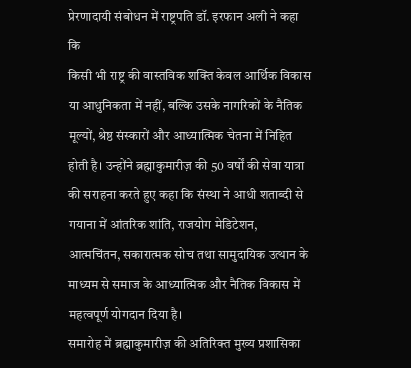प्रेरणादायी संबोधन में राष्ट्रपति डॉ. इरफान अली ने कहा कि
किसी भी राष्ट्र की वास्तविक शक्ति केवल आर्थिक विकास या आधुनिकता में नहीं, बल्कि उसके नागरिकों के नैतिक मूल्यों, श्रेष्ठ संस्कारों और आध्यात्मिक चेतना में निहित होती है। उन्होंने ब्रह्माकुमारीज़ की 50 वर्षों की सेवा यात्रा की सराहना करते हुए कहा कि संस्था ने आधी शताब्दी से गयाना में आंतरिक शांति, राजयोग मेडिटेशन, आत्मचिंतन, सकारात्मक सोच तथा सामुदायिक उत्थान के माध्यम से समाज के आध्यात्मिक और नैतिक विकास में महत्वपूर्ण योगदान दिया है।
समारोह में ब्रह्माकुमारीज़ की अतिरिक्त मुख्य प्रशासिका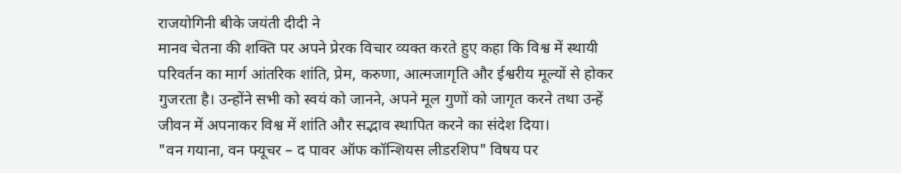राजयोगिनी बीके जयंती दीदी ने
मानव चेतना की शक्ति पर अपने प्रेरक विचार व्यक्त करते हुए कहा कि विश्व में स्थायी परिवर्तन का मार्ग आंतरिक शांति, प्रेम, करुणा, आत्मजागृति और ईश्वरीय मूल्यों से होकर गुजरता है। उन्होंने सभी को स्वयं को जानने, अपने मूल गुणों को जागृत करने तथा उन्हें जीवन में अपनाकर विश्व में शांति और सद्भाव स्थापित करने का संदेश दिया।
"वन गयाना, वन फ्यूचर – द पावर ऑफ कॉन्शियस लीडरशिप" विषय पर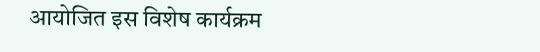आयोजित इस विशेष कार्यक्रम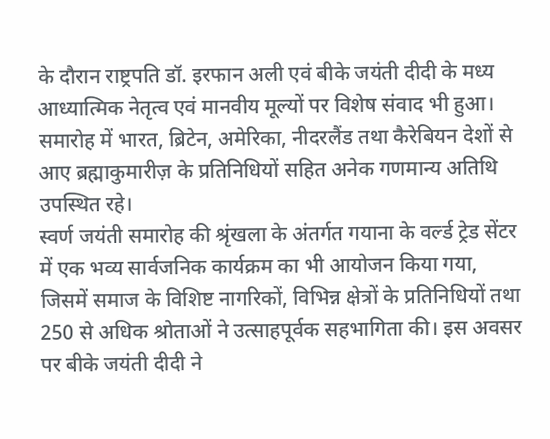के दौरान राष्ट्रपति डॉ. इरफान अली एवं बीके जयंती दीदी के मध्य आध्यात्मिक नेतृत्व एवं मानवीय मूल्यों पर विशेष संवाद भी हुआ। समारोह में भारत, ब्रिटेन, अमेरिका, नीदरलैंड तथा कैरेबियन देशों से आए ब्रह्माकुमारीज़ के प्रतिनिधियों सहित अनेक गणमान्य अतिथि उपस्थित रहे।
स्वर्ण जयंती समारोह की श्रृंखला के अंतर्गत गयाना के वर्ल्ड ट्रेड सेंटर में एक भव्य सार्वजनिक कार्यक्रम का भी आयोजन किया गया, जिसमें समाज के विशिष्ट नागरिकों, विभिन्न क्षेत्रों के प्रतिनिधियों तथा 250 से अधिक श्रोताओं ने उत्साहपूर्वक सहभागिता की। इस अवसर पर बीके जयंती दीदी ने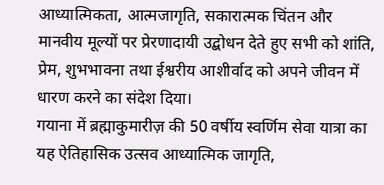आध्यात्मिकता, आत्मजागृति, सकारात्मक चिंतन और मानवीय मूल्यों पर प्रेरणादायी उद्बोधन देते हुए सभी को शांति, प्रेम, शुभभावना तथा ईश्वरीय आशीर्वाद को अपने जीवन में धारण करने का संदेश दिया।
गयाना में ब्रह्माकुमारीज़ की 50 वर्षीय स्वर्णिम सेवा यात्रा का यह ऐतिहासिक उत्सव आध्यात्मिक जागृति,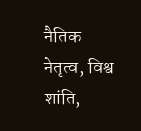नैतिक नेतृत्व, विश्व शांति,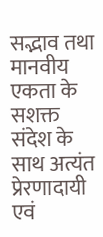सद्भाव तथा मानवीय एकता के सशक्त संदेश के साथ अत्यंत प्रेरणादायी एवं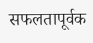सफलतापूर्वक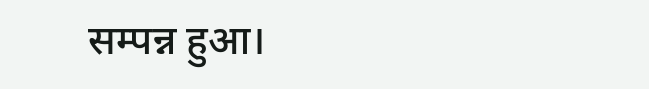सम्पन्न हुआ।